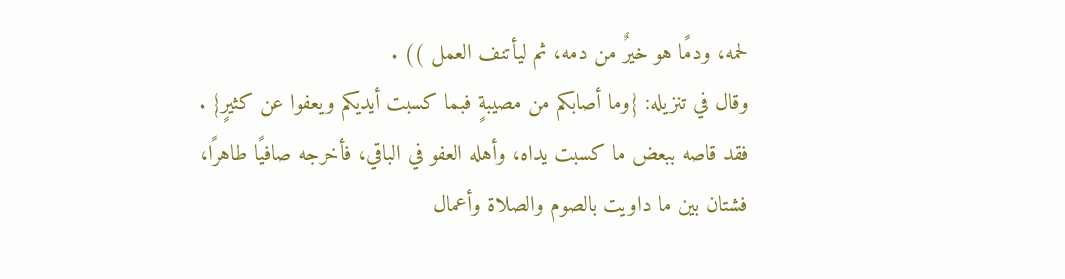لحمه، ودمًا هو خيرٌ من دمه، ثم ليأتنف العمل )) .
وقال في تنزيله: {وما أصابكم من مصيبةٍ فبما كسبت أيديكم ويعفوا عن كثيرٍ} .
فقد قاصه ببعض ما كسبت يداه، وأهله العفو في الباقي، فأخرجه صافيًا طاهرًا، فشتان بين ما داويت بالصوم والصلاة وأعمال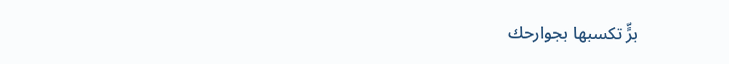برٍّ تكسبها بجوارحك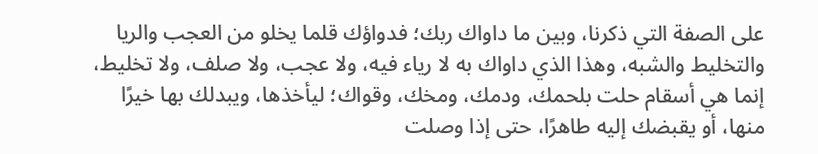على الصفة التي ذكرنا، وبين ما داواك ربك؛ فدواؤك قلما يخلو من العجب والريا والتخليط والشبه، وهذا الذي داواك به لا رياء فيه، ولا عجب، ولا صلف، ولا تخليط، إنما هي أسقام حلت بلحمك، ودمك، ومخك، وقواك؛ ليأخذها، ويبدلك بها خيرًا منها، أو يقبضك إليه طاهرًا، حتى إذا وصلت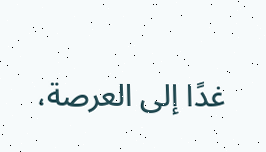غدًا إلى العرصة،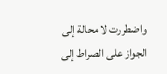واضطررت لا محالة إلى الجواز على الصراط إلى